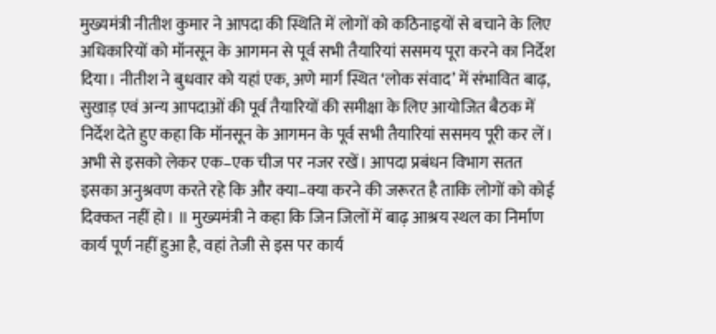मुख्यमंत्री नीतीश कुमार ने आपदा की स्थिति में लोगों को कठिनाइयों से बचाने के लिए अधिकारियों को मॉनसून के आगमन से पूर्व सभी तैयारियां ससमय पूरा करने का निर्देश दिया। नीतीश ने बुधवार को यहां एक‚ अणे मार्ग स्थित ‘लोक संवाद’ में संभावित बाढ़‚ सुखाड़ एवं अन्य आपदाओं की पूर्व तैयारियों की समीक्षा के लिए आयोजित बैठक में निर्देश देते हुए कहा कि मॉनसून के आगमन के पूर्व सभी तैयारियां ससमय पूरी कर लें। अभी से इसको लेकर एक–एक चीज पर नजर रखें। आपदा प्रबंधन विभाग सतत इसका अनुश्रवण करते रहे कि और क्या–क्या करने की जरूरत है ताकि लोगों को कोई दिक्कत नहीं हो। ॥ मुख्यमंत्री ने कहा कि जिन जिलों में बाढ़ आश्रय स्थल का निर्माण कार्य पूर्ण नहीं हुआ है‚ वहां तेजी से इस पर कार्य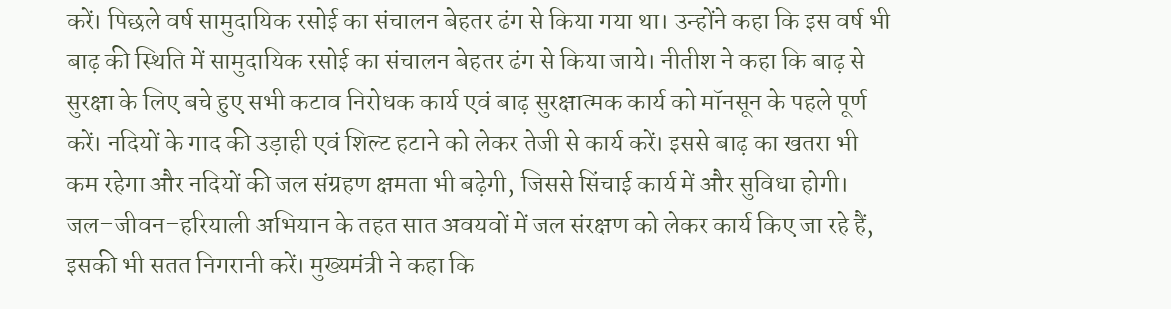करें। पिछले वर्ष सामुदायिक रसोई का संचालन बेहतर ढंग से किया गया था। उन्होंने कहा कि इस वर्ष भी बाढ़ की स्थिति में सामुदायिक रसोई का संचालन बेहतर ढंग से किया जाये। नीतीश ने कहा कि बाढ़ से सुरक्षा के लिए बचे हुए सभी कटाव निरोधक कार्य एवं बाढ़ सुरक्षात्मक कार्य को मॉनसून के पहले पूर्ण करें। नदियों के गाद की उड़ाही एवं शिल्ट हटाने को लेकर तेजी से कार्य करें। इससे बाढ़ का खतरा भी कम रहेगा और नदियों की जल संग्रहण क्षमता भी बढ़ेगी‚ जिससे सिंचाई कार्य में और सुविधा होगी। जल–जीवन–हरियाली अभियान के तहत सात अवयवों में जल संरक्षण को लेकर कार्य किए जा रहे हैं‚ इसकी भी सतत निगरानी करें। मुख्यमंत्री ने कहा कि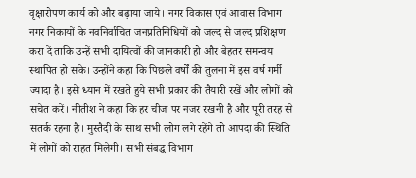वृक्षारोपण कार्य को और बढ़ाया जाये। नगर विकास एवं आवास विभाग नगर निकायों के नवनिर्वाचित जनप्रतिनिधियों को जल्द से जल्द प्रशिक्षण करा दें ताकि उन्हें सभी दायित्वों की जानकारी हो और बेहतर समन्वय स्थापित हो सके। उन्होंने कहा कि पिछले वर्षों की तुलना में इस वर्ष गर्मी ज्यादा है। इसे ध्यान में रखते हुये सभी प्रकार की तैयारी रखें और लोगों को सचेत करें। नीतीश ने कहा कि हर चीज पर नजर रखनी है और पूरी तरह से सतर्क रहना है। मुस्तैदी के साथ सभी लोग लगे रहेंगे तो आपदा की स्थिति में लोगों को राहत मिलेगी। सभी संबद्ध विभाग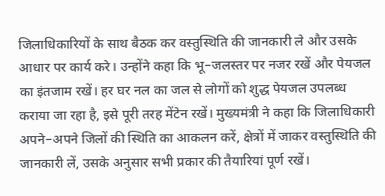जिलाधिकारियों के साथ बैठक कर वस्तुस्थिति की जानकारी ले और उसके आधार पर कार्य करे। उन्होंने कहा कि भू–जलस्तर पर नजर रखें और पेयजल का इंतजाम रखें। हर घर नल का जल से लोगों को शुद्ध पेयजल उपलब्ध कराया जा रहा है‚ इसे पूरी तरह मेंटेन रखें। मुख्यमंत्री ने कहा कि जिलाधिकारी अपने–अपने जिलों की स्थिति का आकलन करें‚ क्षेत्रों में जाकर वस्तुस्थिति की जानकारी लें‚ उसके अनुसार सभी प्रकार की तैयारियां पूर्ण रखें।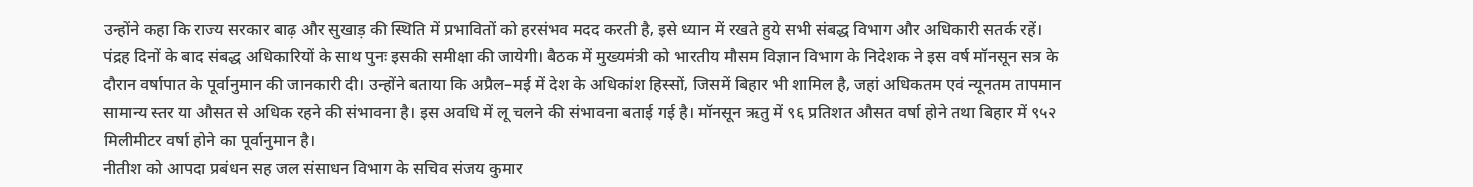उन्होंने कहा कि राज्य सरकार बाढ़ और सुखाड़ की स्थिति में प्रभावितों को हरसंभव मदद करती है‚ इसे ध्यान में रखते हुये सभी संबद्ध विभाग और अधिकारी सतर्क रहें। पंद्रह दिनों के बाद संबद्ध अधिकारियों के साथ पुनः इसकी समीक्षा की जायेगी। बैठक में मुख्यमंत्री को भारतीय मौसम विज्ञान विभाग के निदेशक ने इस वर्ष मॉनसून सत्र के दौरान वर्षापात के पूर्वानुमान की जानकारी दी। उन्होंने बताया कि अप्रैल–मई में देश के अधिकांश हिस्सों‚ जिसमें बिहार भी शामिल है‚ जहां अधिकतम एवं न्यूनतम तापमान सामान्य स्तर या औसत से अधिक रहने की संभावना है। इस अवधि में लू चलने की संभावना बताई गई है। मॉनसून ऋतु में ९६ प्रतिशत औसत वर्षा होने तथा बिहार में ९५२ मिलीमीटर वर्षा होने का पूर्वानुमान है।
नीतीश को आपदा प्रबंधन सह जल संसाधन विभाग के सचिव संजय कुमार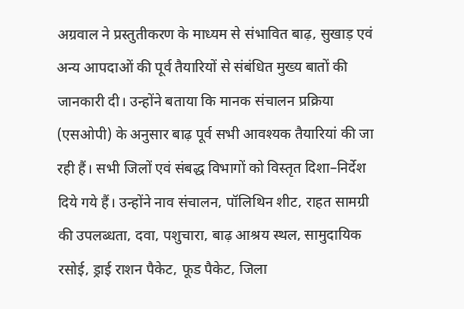अग्रवाल ने प्रस्तुतीकरण के माध्यम से संभावित बाढ़‚ सुखाड़ एवं अन्य आपदाओं की पूर्व तैयारियों से संबंधित मुख्य बातों की जानकारी दी। उन्होंने बताया कि मानक संचालन प्रक्रिया (एसओपी) के अनुसार बाढ़ पूर्व सभी आवश्यक तैयारियां की जा रही हैं। सभी जिलों एवं संबद्ध विभागों को विस्तृत दिशा–निर्देश दिये गये हैं। उन्होंने नाव संचालन‚ पॉलिथिन शीट‚ राहत सामग्री की उपलब्धता‚ दवा‚ पशुचारा‚ बाढ़ आश्रय स्थल‚ सामुदायिक रसोई‚ ड्राई राशन पैकेट‚ फूड पैकेट‚ जिला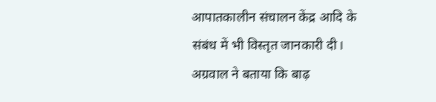आपातकालीन संचालन केंद्र आदि के संबंध में भी विस्तृत जानकारी दी। अग्रवाल ने बताया कि बाढ़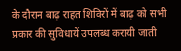के दौरान बाढ़ राहत शिविरों में बाढ़ को सभी प्रकार की सुविधायें उपलब्ध करायी जाती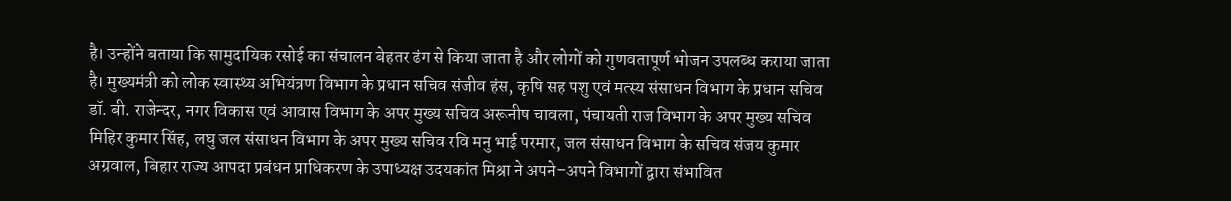है। उन्होंने बताया कि सामुदायिक रसोई का संचालन बेहतर ढंग से किया जाता है और लोगों को गुणवतापूर्ण भोजन उपलब्ध कराया जाता है। मुख्यमंत्री को लोक स्वास्थ्य अभियंत्रण विभाग के प्रधान सचिव संजीव हंस‚ कृषि सह पशु एवं मत्स्य संसाधन विभाग के प्रधान सचिव डॉ. बी. राजेन्दर‚ नगर विकास एवं आवास विभाग के अपर मुख्य सचिव अरूनीष चावला‚ पंचायती राज विभाग के अपर मुख्य सचिव मिहिर कुमार सिंह‚ लघु जल संसाधन विभाग के अपर मुख्य सचिव रवि मनु भाई परमार‚ जल संसाधन विभाग के सचिव संजय कुमार अग्रवाल‚ बिहार राज्य आपदा प्रबंधन प्राधिकरण के उपाध्यक्ष उदयकांत मिश्रा ने अपने–अपने विभागों द्वारा संभावित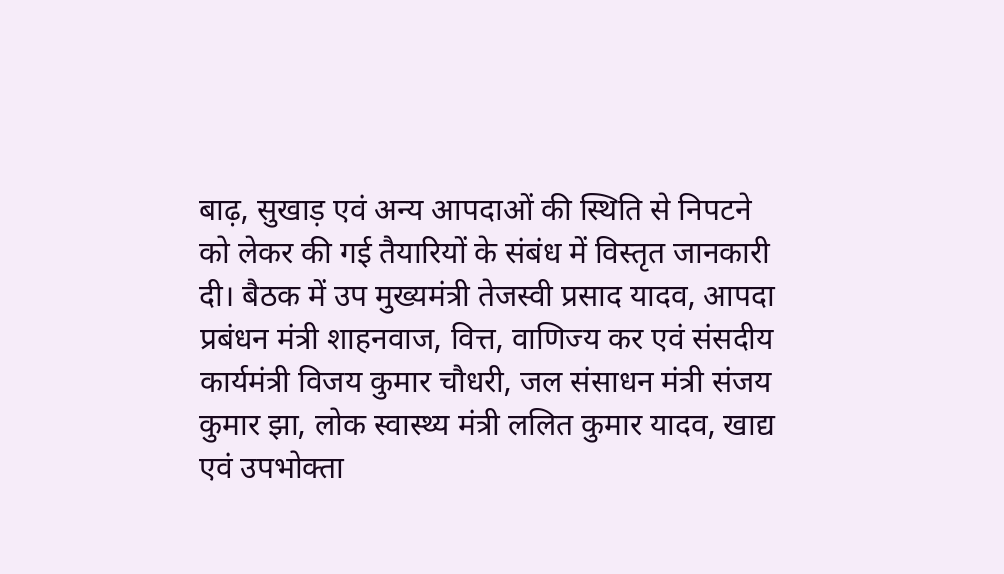बाढ़‚ सुखाड़ एवं अन्य आपदाओं की स्थिति से निपटने को लेकर की गई तैयारियों के संबंध में विस्तृत जानकारी दी। बैठक में उप मुख्यमंत्री तेजस्वी प्रसाद यादव‚ आपदा प्रबंधन मंत्री शाहनवाज‚ वित्त‚ वाणिज्य कर एवं संसदीय कार्यमंत्री विजय कुमार चौधरी‚ जल संसाधन मंत्री संजय कुमार झा‚ लोक स्वास्थ्य मंत्री ललित कुमार यादव‚ खाद्य एवं उपभोक्ता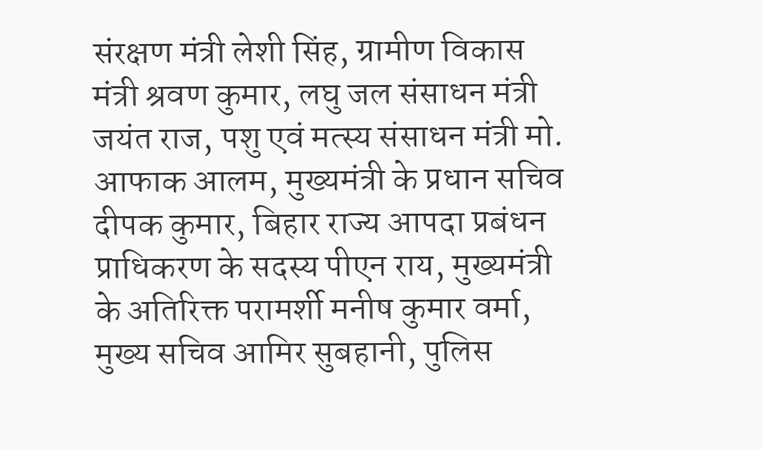संरक्षण मंत्री लेशी सिंह‚ ग्रामीण विकास मंत्री श्रवण कुमार‚ लघु जल संसाधन मंत्री जयंत राज‚ पशु एवं मत्स्य संसाधन मंत्री मो. आफाक आलम‚ मुख्यमंत्री के प्रधान सचिव दीपक कुमार‚ बिहार राज्य आपदा प्रबंधन प्राधिकरण के सदस्य पीएन राय‚ मुख्यमंत्री के अतिरिक्त परामर्शी मनीष कुमार वर्मा‚ मुख्य सचिव आमिर सुबहानी‚ पुलिस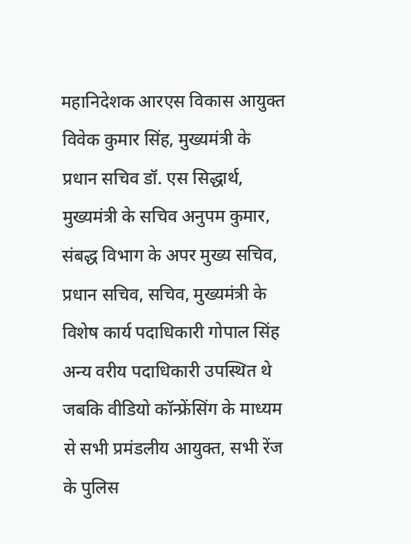महानिदेशक आरएस विकास आयुक्त विवेक कुमार सिंह‚ मुख्यमंत्री के प्रधान सचिव डॉ. एस सिद्धार्थ‚ मुख्यमंत्री के सचिव अनुपम कुमार‚ संबद्ध विभाग के अपर मुख्य सचिव‚ प्रधान सचिव‚ सचिव‚ मुख्यमंत्री के विशेष कार्य पदाधिकारी गोपाल सिंह अन्य वरीय पदाधिकारी उपस्थित थे जबकि वीडियो कॉन्फ्रेंसिंग के माध्यम से सभी प्रमंडलीय आयुक्त‚ सभी रेंज के पुलिस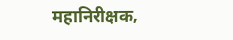महानिरीक्षक‚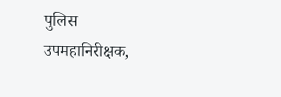पुलिस उपमहानिरीक्षक‚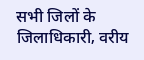सभी जिलों के जिलाधिकारी‚ वरीय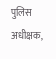पुलिस अधीक्षक‚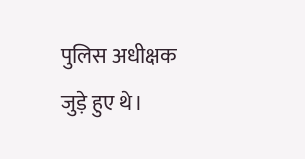पुलिस अधीक्षक जुड़े हुए थे।